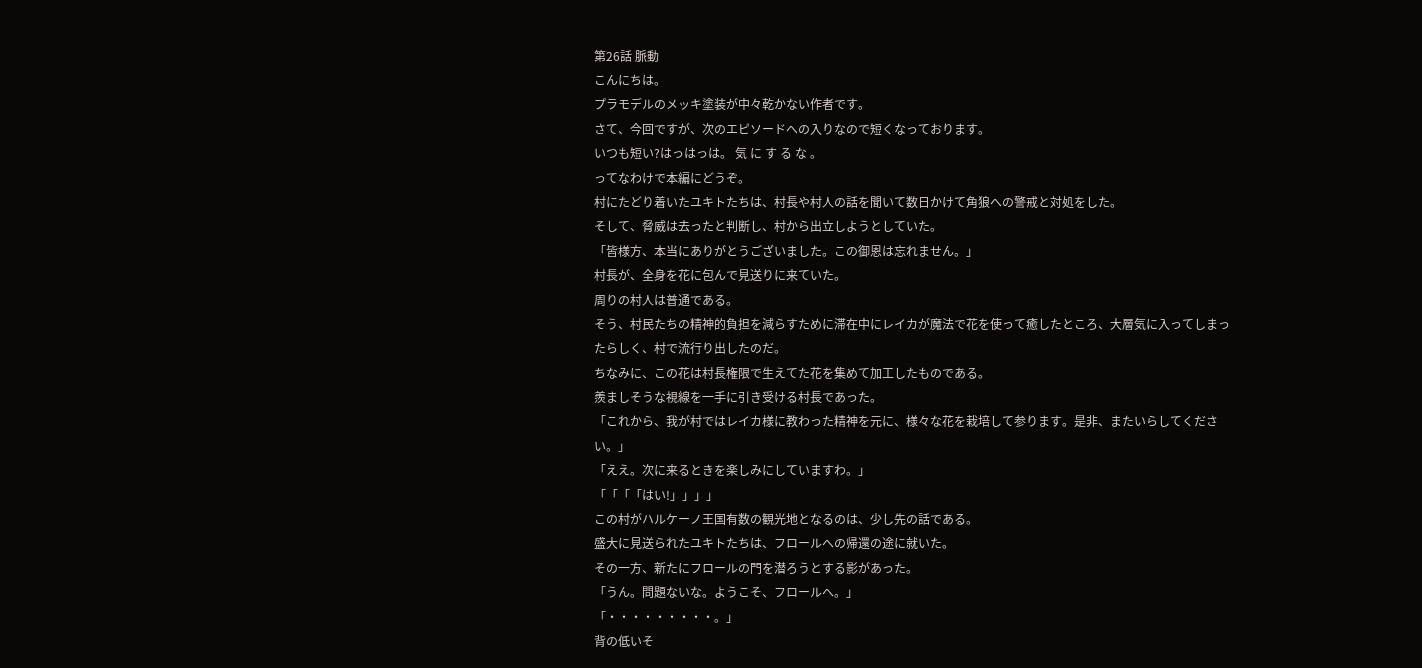第26話 脈動
こんにちは。
プラモデルのメッキ塗装が中々乾かない作者です。
さて、今回ですが、次のエピソードへの入りなので短くなっております。
いつも短い?はっはっは。 気 に す る な 。
ってなわけで本編にどうぞ。
村にたどり着いたユキトたちは、村長や村人の話を聞いて数日かけて角狼への警戒と対処をした。
そして、脅威は去ったと判断し、村から出立しようとしていた。
「皆様方、本当にありがとうございました。この御恩は忘れません。」
村長が、全身を花に包んで見送りに来ていた。
周りの村人は普通である。
そう、村民たちの精神的負担を減らすために滞在中にレイカが魔法で花を使って癒したところ、大層気に入ってしまったらしく、村で流行り出したのだ。
ちなみに、この花は村長権限で生えてた花を集めて加工したものである。
羨ましそうな視線を一手に引き受ける村長であった。
「これから、我が村ではレイカ様に教わった精神を元に、様々な花を栽培して参ります。是非、またいらしてください。」
「ええ。次に来るときを楽しみにしていますわ。」
「「「「はい!」」」」
この村がハルケーノ王国有数の観光地となるのは、少し先の話である。
盛大に見送られたユキトたちは、フロールへの帰還の途に就いた。
その一方、新たにフロールの門を潜ろうとする影があった。
「うん。問題ないな。ようこそ、フロールへ。」
「・・・・・・・・・。」
背の低いそ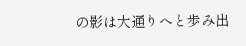の影は大通りへと歩み出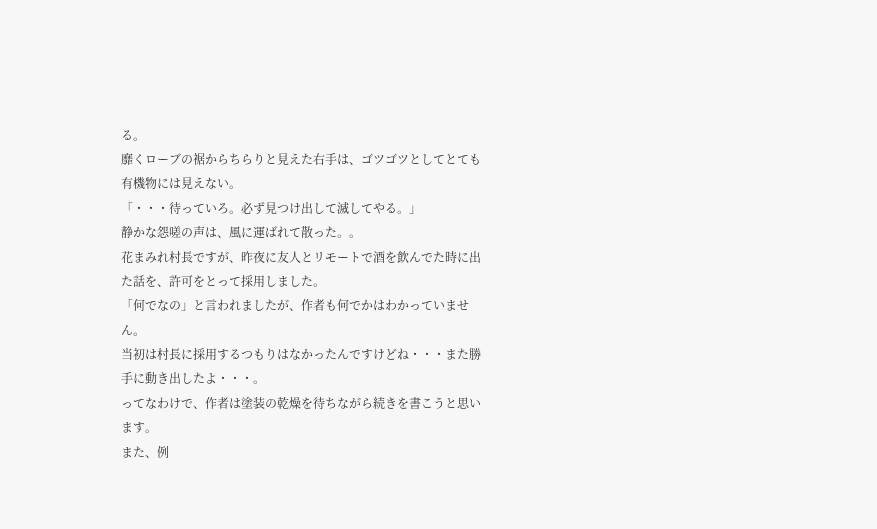る。
靡くローブの裾からちらりと見えた右手は、ゴツゴツとしてとても有機物には見えない。
「・・・待っていろ。必ず見つけ出して滅してやる。」
静かな怨嗟の声は、風に運ばれて散った。。
花まみれ村長ですが、昨夜に友人とリモートで酒を飲んでた時に出た話を、許可をとって採用しました。
「何でなの」と言われましたが、作者も何でかはわかっていません。
当初は村長に採用するつもりはなかったんですけどね・・・また勝手に動き出したよ・・・。
ってなわけで、作者は塗装の乾燥を待ちながら続きを書こうと思います。
また、例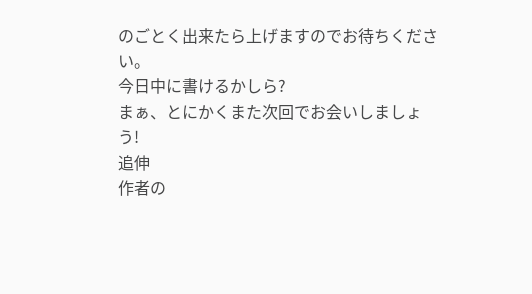のごとく出来たら上げますのでお待ちください。
今日中に書けるかしら?
まぁ、とにかくまた次回でお会いしましょう!
追伸
作者の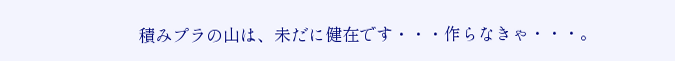積みプラの山は、未だに健在です・・・作らなきゃ・・・。